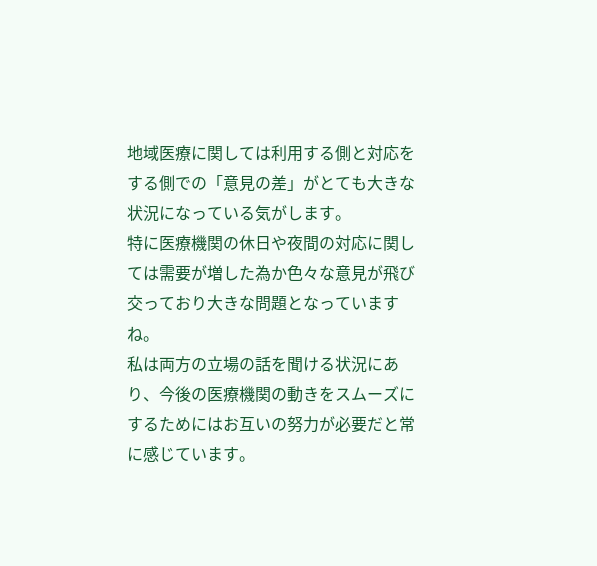地域医療に関しては利用する側と対応をする側での「意見の差」がとても大きな状況になっている気がします。
特に医療機関の休日や夜間の対応に関しては需要が増した為か色々な意見が飛び交っており大きな問題となっていますね。
私は両方の立場の話を聞ける状況にあり、今後の医療機関の動きをスムーズにするためにはお互いの努力が必要だと常に感じています。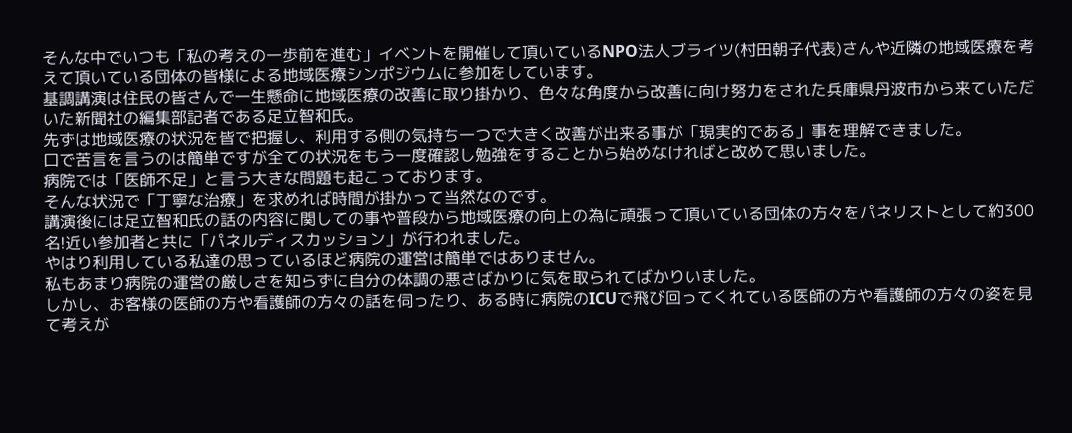そんな中でいつも「私の考えの一歩前を進む」イベントを開催して頂いているNPO法人ブライツ(村田朝子代表)さんや近隣の地域医療を考えて頂いている団体の皆様による地域医療シンポジウムに参加をしています。
基調講演は住民の皆さんで一生懸命に地域医療の改善に取り掛かり、色々な角度から改善に向け努力をされた兵庫県丹波市から来ていただいた新聞社の編集部記者である足立智和氏。
先ずは地域医療の状況を皆で把握し、利用する側の気持ち一つで大きく改善が出来る事が「現実的である」事を理解できました。
口で苦言を言うのは簡単ですが全ての状況をもう一度確認し勉強をすることから始めなければと改めて思いました。
病院では「医師不足」と言う大きな問題も起こっております。
そんな状況で「丁寧な治療」を求めれば時間が掛かって当然なのです。
講演後には足立智和氏の話の内容に関しての事や普段から地域医療の向上の為に頑張って頂いている団体の方々をパネリストとして約300名!近い参加者と共に「パネルディスカッション」が行われました。
やはり利用している私達の思っているほど病院の運営は簡単ではありません。
私もあまり病院の運営の厳しさを知らずに自分の体調の悪さばかりに気を取られてばかりいました。
しかし、お客様の医師の方や看護師の方々の話を伺ったり、ある時に病院のICUで飛び回ってくれている医師の方や看護師の方々の姿を見て考えが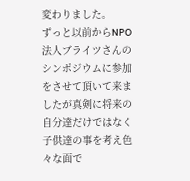変わりました。
ずっと以前からNPO法人ブライツさんのシンポジウムに参加をさせて頂いて来ましたが真剣に将来の自分達だけではなく子供達の事を考え色々な面で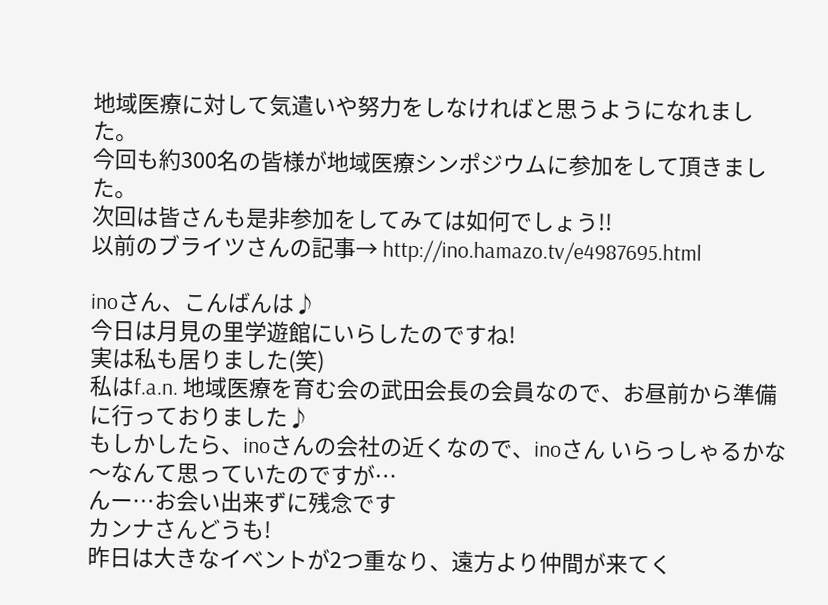地域医療に対して気遣いや努力をしなければと思うようになれました。
今回も約300名の皆様が地域医療シンポジウムに参加をして頂きました。
次回は皆さんも是非参加をしてみては如何でしょう!!
以前のブライツさんの記事→ http://ino.hamazo.tv/e4987695.html

inoさん、こんばんは♪
今日は月見の里学遊館にいらしたのですね!
実は私も居りました(笑)
私はf.a.n. 地域医療を育む会の武田会長の会員なので、お昼前から準備に行っておりました♪
もしかしたら、inoさんの会社の近くなので、inoさん いらっしゃるかな〜なんて思っていたのですが…
んー…お会い出来ずに残念です
カンナさんどうも!
昨日は大きなイベントが2つ重なり、遠方より仲間が来てく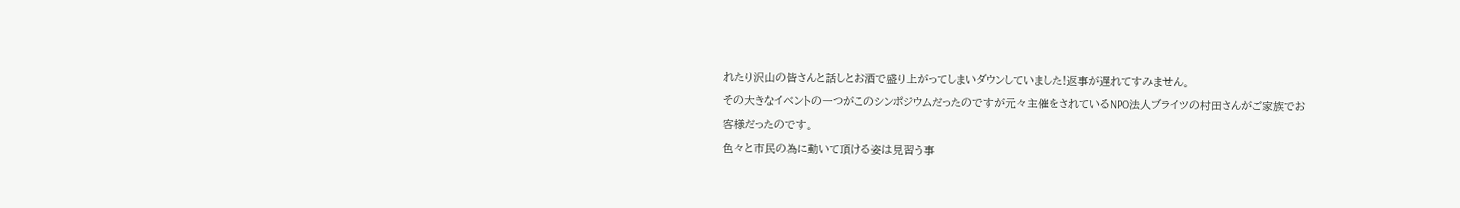れたり沢山の皆さんと話しとお酒で盛り上がってしまいダウンしていました!返事が遅れてすみません。
その大きなイベントの一つがこのシンポジウムだったのですが元々主催をされているNPO法人ブライツの村田さんがご家族でお客様だったのです。
色々と市民の為に動いて頂ける姿は見習う事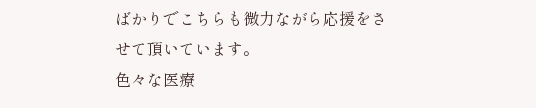ばかりでこちらも微力ながら応援をさせて頂いています。
色々な医療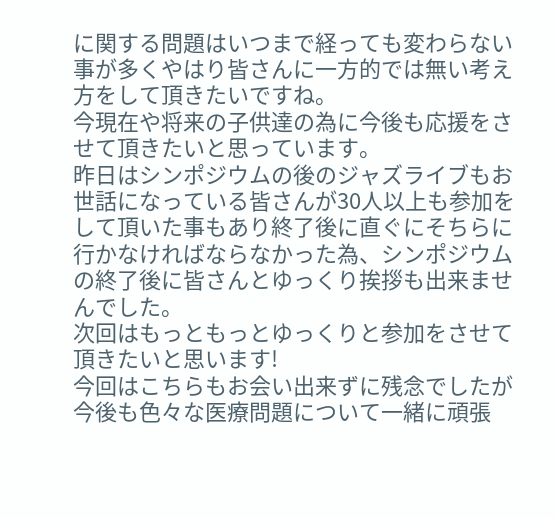に関する問題はいつまで経っても変わらない事が多くやはり皆さんに一方的では無い考え方をして頂きたいですね。
今現在や将来の子供達の為に今後も応援をさせて頂きたいと思っています。
昨日はシンポジウムの後のジャズライブもお世話になっている皆さんが30人以上も参加をして頂いた事もあり終了後に直ぐにそちらに行かなければならなかった為、シンポジウムの終了後に皆さんとゆっくり挨拶も出来ませんでした。
次回はもっともっとゆっくりと参加をさせて頂きたいと思います!
今回はこちらもお会い出来ずに残念でしたが今後も色々な医療問題について一緒に頑張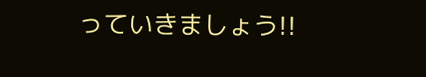っていきましょう!!